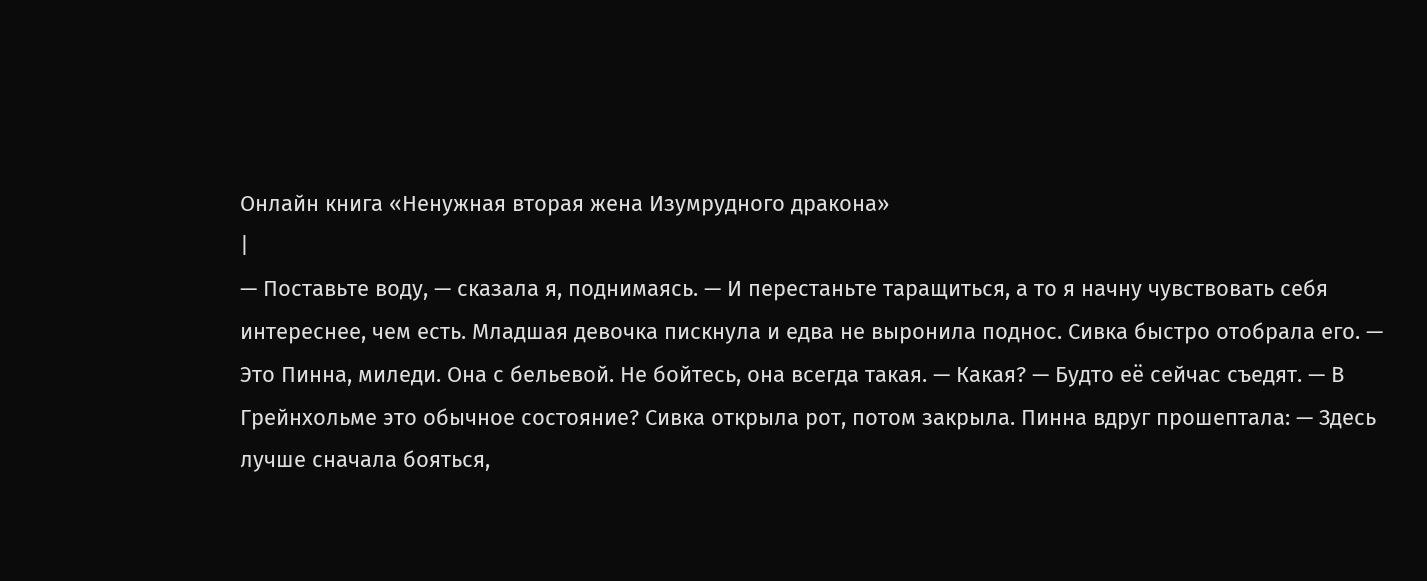Онлайн книга «Ненужная вторая жена Изумрудного дракона»
|
— Поставьте воду, — сказала я, поднимаясь. — И перестаньте таращиться, а то я начну чувствовать себя интереснее, чем есть. Младшая девочка пискнула и едва не выронила поднос. Сивка быстро отобрала его. — Это Пинна, миледи. Она с бельевой. Не бойтесь, она всегда такая. — Какая? — Будто её сейчас съедят. — В Грейнхольме это обычное состояние? Сивка открыла рот, потом закрыла. Пинна вдруг прошептала: — Здесь лучше сначала бояться,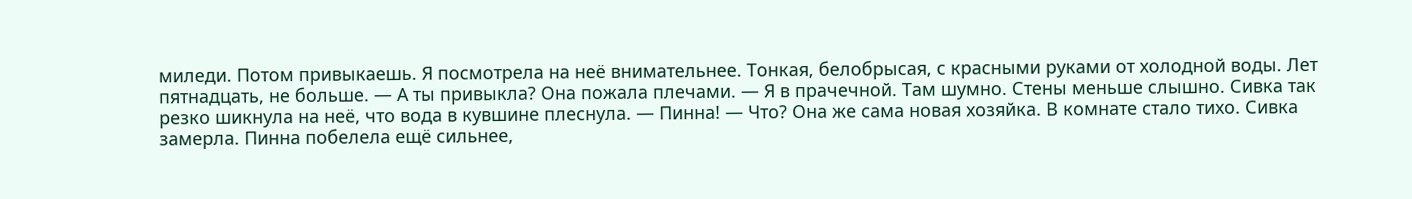миледи. Потом привыкаешь. Я посмотрела на неё внимательнее. Тонкая, белобрысая, с красными руками от холодной воды. Лет пятнадцать, не больше. — А ты привыкла? Она пожала плечами. — Я в прачечной. Там шумно. Стены меньше слышно. Сивка так резко шикнула на неё, что вода в кувшине плеснула. — Пинна! — Что? Она же сама новая хозяйка. В комнате стало тихо. Сивка замерла. Пинна побелела ещё сильнее,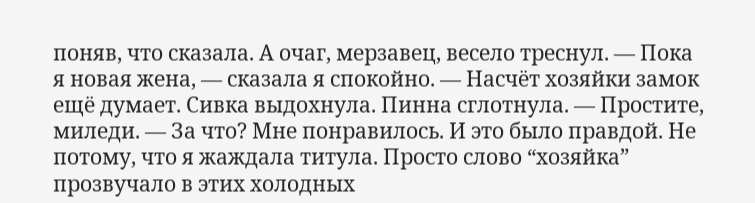поняв, что сказала. А очаг, мерзавец, весело треснул. — Пока я новая жена, — сказала я спокойно. — Насчёт хозяйки замок ещё думает. Сивка выдохнула. Пинна сглотнула. — Простите, миледи. — За что? Мне понравилось. И это было правдой. Не потому, что я жаждала титула. Просто слово “хозяйка” прозвучало в этих холодных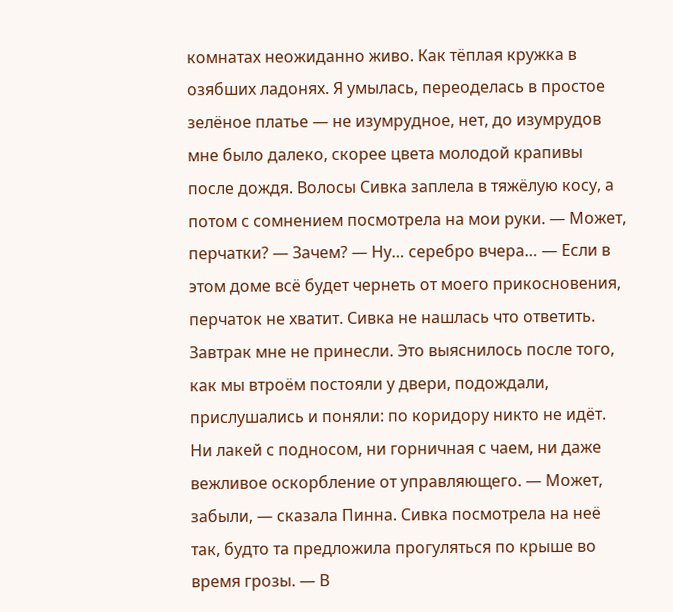комнатах неожиданно живо. Как тёплая кружка в озябших ладонях. Я умылась, переоделась в простое зелёное платье — не изумрудное, нет, до изумрудов мне было далеко, скорее цвета молодой крапивы после дождя. Волосы Сивка заплела в тяжёлую косу, а потом с сомнением посмотрела на мои руки. — Может, перчатки? — Зачем? — Ну… серебро вчера… — Если в этом доме всё будет чернеть от моего прикосновения, перчаток не хватит. Сивка не нашлась что ответить. Завтрак мне не принесли. Это выяснилось после того, как мы втроём постояли у двери, подождали, прислушались и поняли: по коридору никто не идёт. Ни лакей с подносом, ни горничная с чаем, ни даже вежливое оскорбление от управляющего. — Может, забыли, — сказала Пинна. Сивка посмотрела на неё так, будто та предложила прогуляться по крыше во время грозы. — В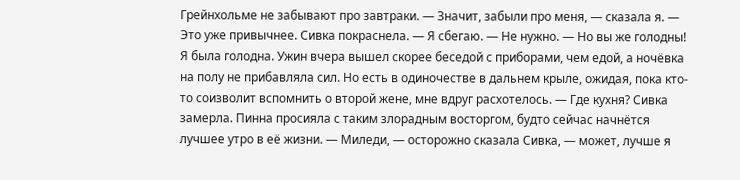Грейнхольме не забывают про завтраки. — Значит, забыли про меня, — сказала я. — Это уже привычнее. Сивка покраснела. — Я сбегаю. — Не нужно. — Но вы же голодны! Я была голодна. Ужин вчера вышел скорее беседой с приборами, чем едой, а ночёвка на полу не прибавляла сил. Но есть в одиночестве в дальнем крыле, ожидая, пока кто-то соизволит вспомнить о второй жене, мне вдруг расхотелось. — Где кухня? Сивка замерла. Пинна просияла с таким злорадным восторгом, будто сейчас начнётся лучшее утро в её жизни. — Миледи, — осторожно сказала Сивка, — может, лучше я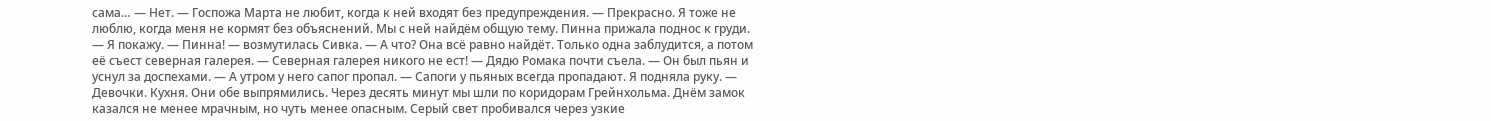сама… — Нет. — Госпожа Марта не любит, когда к ней входят без предупреждения. — Прекрасно. Я тоже не люблю, когда меня не кормят без объяснений. Мы с ней найдём общую тему. Пинна прижала поднос к груди. — Я покажу. — Пинна! — возмутилась Сивка. — А что? Она всё равно найдёт. Только одна заблудится, а потом её съест северная галерея. — Северная галерея никого не ест! — Дядю Ромака почти съела. — Он был пьян и уснул за доспехами. — А утром у него сапог пропал. — Сапоги у пьяных всегда пропадают. Я подняла руку. — Девочки. Кухня. Они обе выпрямились. Через десять минут мы шли по коридорам Грейнхольма. Днём замок казался не менее мрачным, но чуть менее опасным. Серый свет пробивался через узкие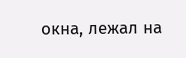окна, лежал на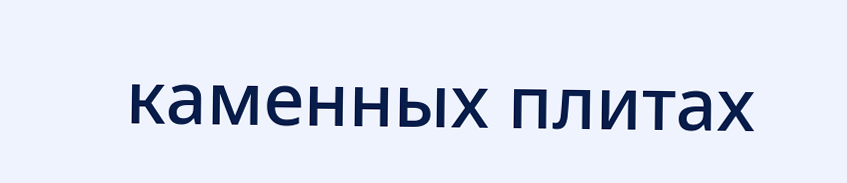каменных плитах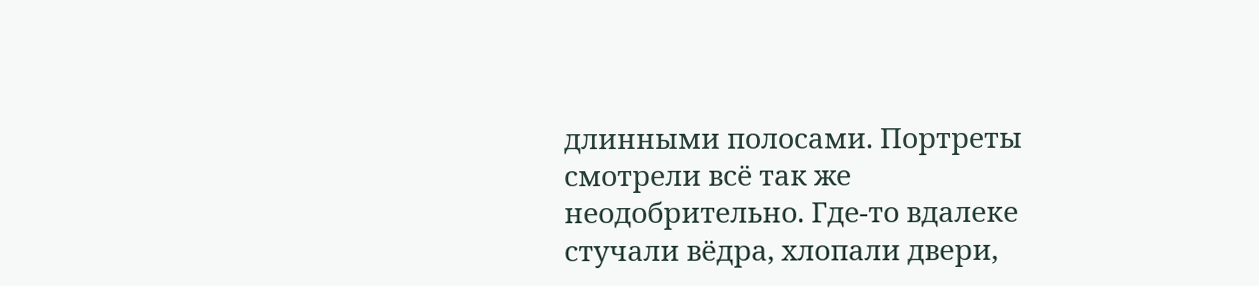длинными полосами. Портреты смотрели всё так же неодобрительно. Где-то вдалеке стучали вёдра, хлопали двери,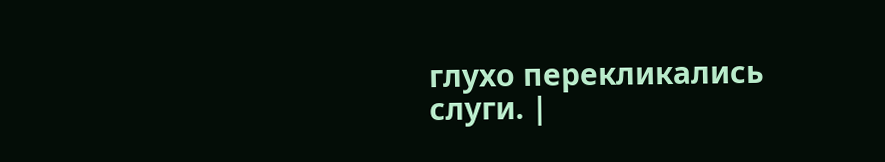глухо перекликались слуги. |